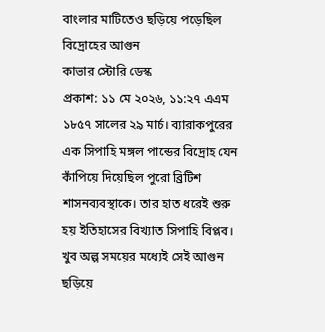বাংলার মাটিতেও ছড়িয়ে পড়েছিল বিদ্রোহের আগুন
কাভার স্টোরি ডেস্ক
প্রকাশ: ১১ মে ২০২৬, ১১:২৭ এএম
১৮৫৭ সালের ২৯ মার্চ। ব্যারাকপুরের এক সিপাহি মঙ্গল পান্ডের বিদ্রোহ যেন কাঁপিয়ে দিয়েছিল পুরো ব্রিটিশ শাসনব্যবস্থাকে। তার হাত ধরেই শুরু হয় ইতিহাসের বিখ্যাত সিপাহি বিপ্লব। খুব অল্প সময়ের মধ্যেই সেই আগুন ছড়িয়ে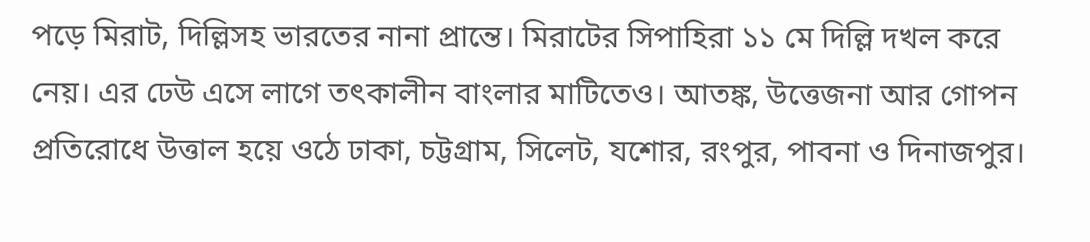পড়ে মিরাট, দিল্লিসহ ভারতের নানা প্রান্তে। মিরাটের সিপাহিরা ১১ মে দিল্লি দখল করে নেয়। এর ঢেউ এসে লাগে তৎকালীন বাংলার মাটিতেও। আতঙ্ক, উত্তেজনা আর গোপন প্রতিরোধে উত্তাল হয়ে ওঠে ঢাকা, চট্টগ্রাম, সিলেট, যশোর, রংপুর, পাবনা ও দিনাজপুর।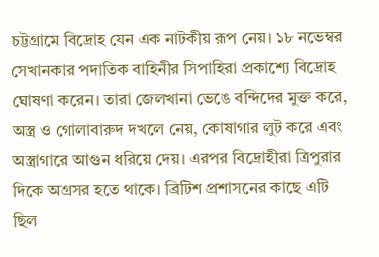চট্টগ্রামে বিদ্রোহ যেন এক নাটকীয় রূপ নেয়। ১৮ নভেম্বর সেখানকার পদাতিক বাহিনীর সিপাহিরা প্রকাশ্যে বিদ্রোহ ঘোষণা করেন। তারা জেলখানা ভেঙে বন্দিদের মুক্ত করে, অস্ত্র ও গোলাবারুদ দখলে নেয়, কোষাগার লুট করে এবং অস্ত্রাগারে আগুন ধরিয়ে দেয়। এরপর বিদ্রোহীরা ত্রিপুরার দিকে অগ্রসর হতে থাকে। ব্রিটিশ প্রশাসনের কাছে এটি ছিল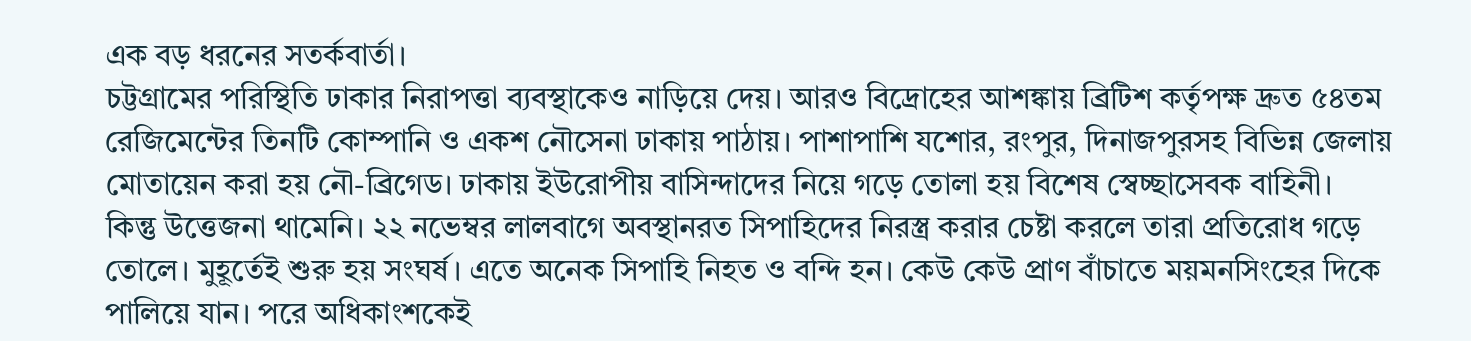এক বড় ধরনের সতর্কবার্তা।
চট্টগ্রামের পরিস্থিতি ঢাকার নিরাপত্তা ব্যবস্থাকেও নাড়িয়ে দেয়। আরও বিদ্রোহের আশঙ্কায় ব্রিটিশ কর্তৃপক্ষ দ্রুত ৫৪তম রেজিমেন্টের তিনটি কোম্পানি ও একশ নৌসেনা ঢাকায় পাঠায়। পাশাপাশি যশোর, রংপুর, দিনাজপুরসহ বিভিন্ন জেলায় মোতায়েন করা হয় নৌ-ব্রিগেড। ঢাকায় ইউরোপীয় বাসিন্দাদের নিয়ে গড়ে তোলা হয় বিশেষ স্বেচ্ছাসেবক বাহিনী।
কিন্তু উত্তেজনা থামেনি। ২২ নভেম্বর লালবাগে অবস্থানরত সিপাহিদের নিরস্ত্র করার চেষ্টা করলে তারা প্রতিরোধ গড়ে তোলে। মুহূর্তেই শুরু হয় সংঘর্ষ। এতে অনেক সিপাহি নিহত ও বন্দি হন। কেউ কেউ প্রাণ বাঁচাতে ময়মনসিংহের দিকে পালিয়ে যান। পরে অধিকাংশকেই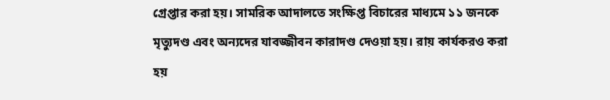গ্রেপ্তার করা হয়। সামরিক আদালতে সংক্ষিপ্ত বিচারের মাধ্যমে ১১ জনকে মৃত্যুদণ্ড এবং অন্যদের যাবজ্জীবন কারাদণ্ড দেওয়া হয়। রায় কার্যকরও করা হয়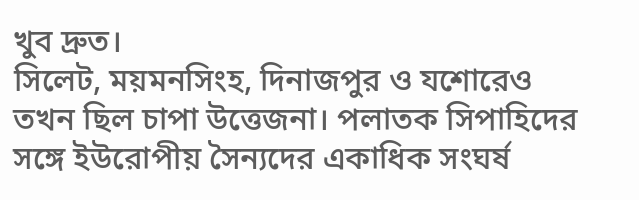খুব দ্রুত।
সিলেট, ময়মনসিংহ, দিনাজপুর ও যশোরেও তখন ছিল চাপা উত্তেজনা। পলাতক সিপাহিদের সঙ্গে ইউরোপীয় সৈন্যদের একাধিক সংঘর্ষ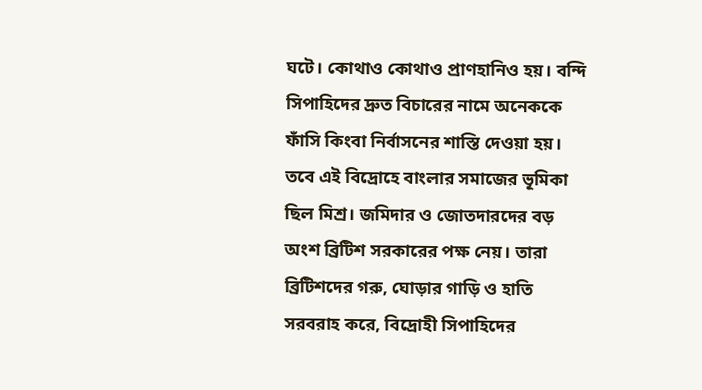ঘটে। কোথাও কোথাও প্রাণহানিও হয়। বন্দি সিপাহিদের দ্রুত বিচারের নামে অনেককে ফাঁসি কিংবা নির্বাসনের শাস্তি দেওয়া হয়।
তবে এই বিদ্রোহে বাংলার সমাজের ভূমিকা ছিল মিশ্র। জমিদার ও জোতদারদের বড় অংশ ব্রিটিশ সরকারের পক্ষ নেয়। তারা ব্রিটিশদের গরু, ঘোড়ার গাড়ি ও হাতি সরবরাহ করে, বিদ্রোহী সিপাহিদের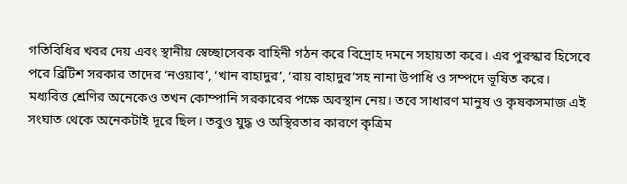গতিবিধির খবর দেয় এবং স্থানীয় স্বেচ্ছাসেবক বাহিনী গঠন করে বিদ্রোহ দমনে সহায়তা করে। এর পুরস্কার হিসেবে পরে ব্রিটিশ সরকার তাদের ‘নওয়াব’, ‘খান বাহাদুর’, ‘রায় বাহাদুর’সহ নানা উপাধি ও সম্পদে ভূষিত করে।
মধ্যবিত্ত শ্রেণির অনেকেও তখন কোম্পানি সরকারের পক্ষে অবস্থান নেয়। তবে সাধারণ মানুষ ও কৃষকসমাজ এই সংঘাত থেকে অনেকটাই দূরে ছিল। তবুও যুদ্ধ ও অস্থিরতার কারণে কৃত্রিম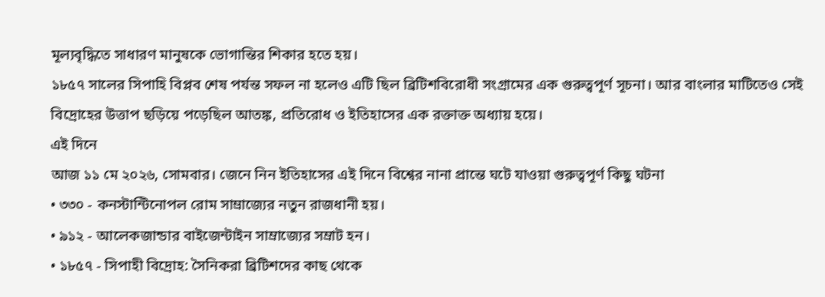মূল্যবৃদ্ধিতে সাধারণ মানুষকে ভোগান্তির শিকার হতে হয়।
১৮৫৭ সালের সিপাহি বিপ্লব শেষ পর্যন্ত সফল না হলেও এটি ছিল ব্রিটিশবিরোধী সংগ্রামের এক গুরুত্বপূর্ণ সূচনা। আর বাংলার মাটিতেও সেই বিদ্রোহের উত্তাপ ছড়িয়ে পড়েছিল আতঙ্ক, প্রতিরোধ ও ইতিহাসের এক রক্তাক্ত অধ্যায় হয়ে।
এই দিনে
আজ ১১ মে ২০২৬, সোমবার। জেনে নিন ইতিহাসের এই দিনে বিশ্বের নানা প্রান্তে ঘটে যাওয়া গুরুত্বপূর্ণ কিছু ঘটনা
• ৩৩০ - কনস্টান্টিনোপল রোম সাম্রাজ্যের নতুন রাজধানী হয়।
• ৯১২ - আলেকজান্ডার বাইজেন্টাইন সাম্রাজ্যের সম্রাট হন।
• ১৮৫৭ - সিপাহী বিদ্রোহ: সৈনিকরা ব্রিটিশদের কাছ থেকে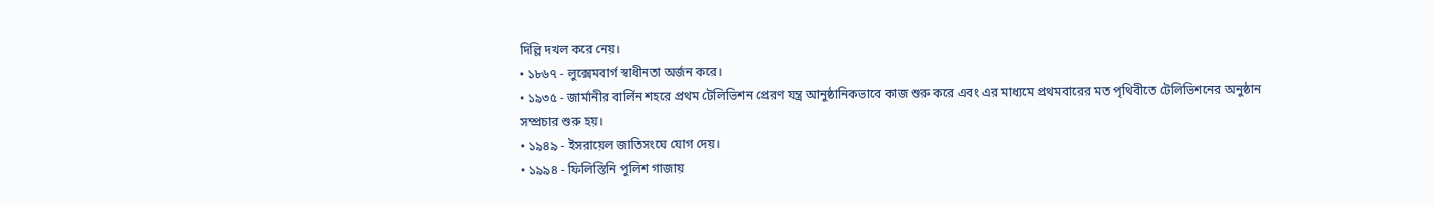দিল্লি দখল করে নেয়।
• ১৮৬৭ - লুক্সেমবার্গ স্বাধীনতা অর্জন করে।
• ১৯৩৫ - জার্মানীর বার্লিন শহরে প্রথম টেলিভিশন প্রেরণ যন্ত্র আনুষ্ঠানিকভাবে কাজ শুরু করে এবং এর মাধ্যমে প্রথমবারের মত পৃথিবীতে টেলিভিশনের অনুষ্ঠান সম্প্রচার শুরু হয়।
• ১৯৪৯ - ইসরায়েল জাতিসংঘে যোগ দেয়।
• ১৯৯৪ - ফিলিস্তিনি পুলিশ গাজায়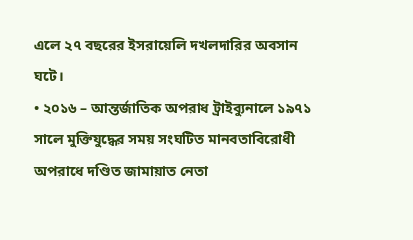এলে ২৭ বছরের ইসরায়েলি দখলদারির অবসান ঘটে।
• ২০১৬ – আন্তর্জাতিক অপরাধ ট্রাইব্যুনালে ১৯৭১ সালে মুক্তিযুদ্ধের সময় সংঘটিত মানবতাবিরোধী অপরাধে দণ্ডিত জামায়াত নেতা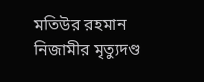মতিউর রহমান নিজামীর মৃত্যুদণ্ড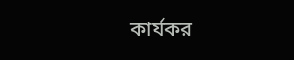কার্যকর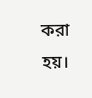করা হয়।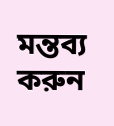মন্তব্য করুন